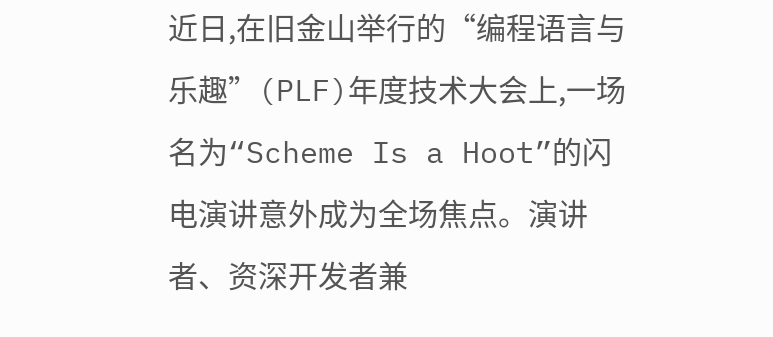近日,在旧金山举行的“编程语言与乐趣”(PLF)年度技术大会上,一场名为“Scheme Is a Hoot”的闪电演讲意外成为全场焦点。演讲者、资深开发者兼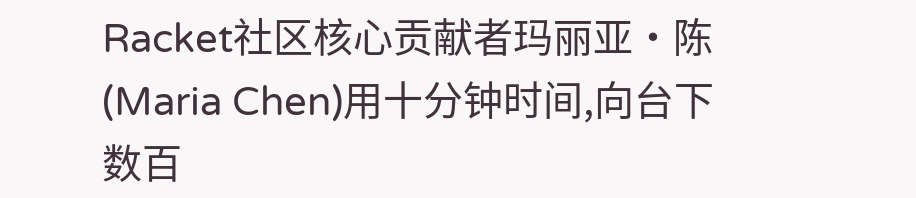Racket社区核心贡献者玛丽亚·陈(Maria Chen)用十分钟时间,向台下数百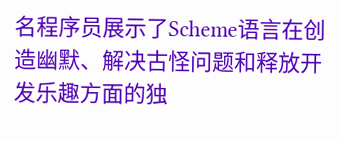名程序员展示了Scheme语言在创造幽默、解决古怪问题和释放开发乐趣方面的独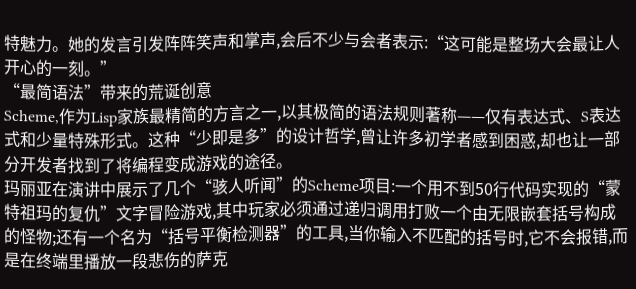特魅力。她的发言引发阵阵笑声和掌声,会后不少与会者表示:“这可能是整场大会最让人开心的一刻。”
“最简语法”带来的荒诞创意
Scheme,作为Lisp家族最精简的方言之一,以其极简的语法规则著称——仅有表达式、S表达式和少量特殊形式。这种“少即是多”的设计哲学,曾让许多初学者感到困惑,却也让一部分开发者找到了将编程变成游戏的途径。
玛丽亚在演讲中展示了几个“骇人听闻”的Scheme项目:一个用不到50行代码实现的“蒙特祖玛的复仇”文字冒险游戏,其中玩家必须通过递归调用打败一个由无限嵌套括号构成的怪物;还有一个名为“括号平衡检测器”的工具,当你输入不匹配的括号时,它不会报错,而是在终端里播放一段悲伤的萨克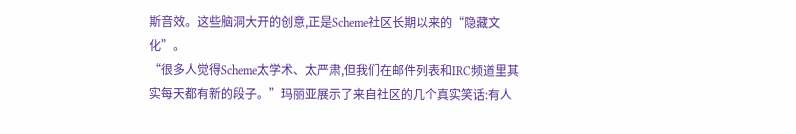斯音效。这些脑洞大开的创意,正是Scheme社区长期以来的“隐藏文化”。
“很多人觉得Scheme太学术、太严肃,但我们在邮件列表和IRC频道里其实每天都有新的段子。”玛丽亚展示了来自社区的几个真实笑话:有人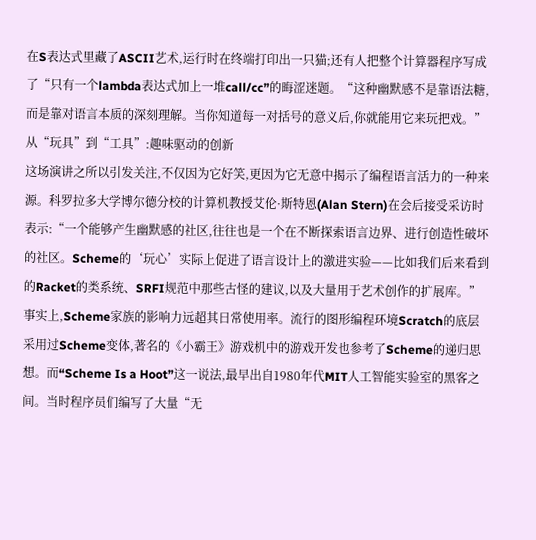在S表达式里藏了ASCII艺术,运行时在终端打印出一只猫;还有人把整个计算器程序写成了“只有一个lambda表达式加上一堆call/cc”的晦涩迷题。“这种幽默感不是靠语法糖,而是靠对语言本质的深刻理解。当你知道每一对括号的意义后,你就能用它来玩把戏。”
从“玩具”到“工具”:趣味驱动的创新
这场演讲之所以引发关注,不仅因为它好笑,更因为它无意中揭示了编程语言活力的一种来源。科罗拉多大学博尔德分校的计算机教授艾伦·斯特恩(Alan Stern)在会后接受采访时表示:“一个能够产生幽默感的社区,往往也是一个在不断探索语言边界、进行创造性破坏的社区。Scheme的‘玩心’实际上促进了语言设计上的激进实验——比如我们后来看到的Racket的类系统、SRFI规范中那些古怪的建议,以及大量用于艺术创作的扩展库。”
事实上,Scheme家族的影响力远超其日常使用率。流行的图形编程环境Scratch的底层采用过Scheme变体,著名的《小霸王》游戏机中的游戏开发也参考了Scheme的递归思想。而“Scheme Is a Hoot”这一说法,最早出自1980年代MIT人工智能实验室的黑客之间。当时程序员们编写了大量“无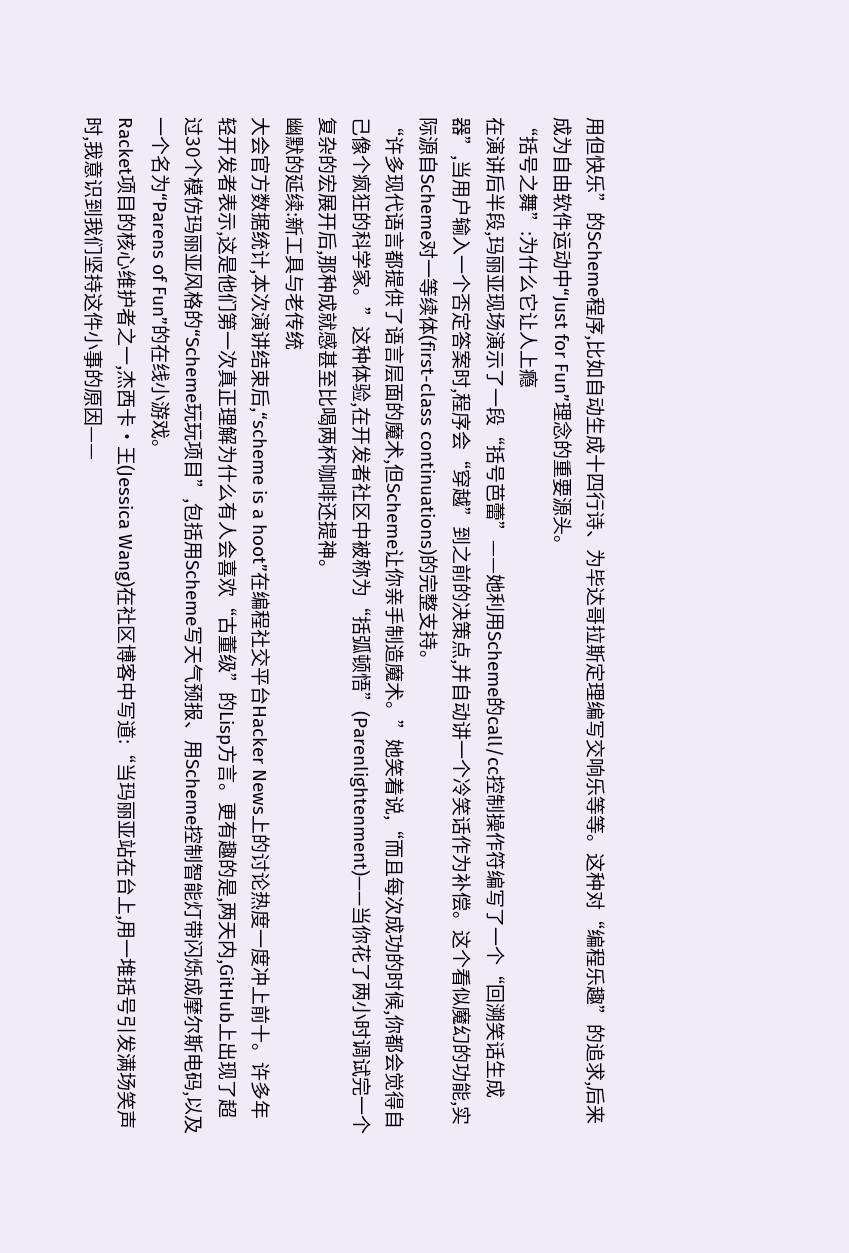用但快乐”的Scheme程序,比如自动生成十四行诗、为毕达哥拉斯定理编写交响乐等等。这种对“编程乐趣”的追求,后来成为自由软件运动中“Just for Fun”理念的重要源头。
“括号之舞”:为什么它让人上瘾
在演讲后半段,玛丽亚现场演示了一段“括号芭蕾”——她利用Scheme的call/cc控制操作符编写了一个“回溯笑话生成器”,当用户输入一个否定答案时,程序会“穿越”到之前的决策点,并自动讲一个冷笑话作为补偿。这个看似魔幻的功能,实际源自Scheme对一等续体(first-class continuations)的完整支持。
“许多现代语言都提供了语言层面的魔术,但Scheme让你亲手制造魔术。”她笑着说,“而且每次成功的时候,你都会觉得自己像个疯狂的科学家。”这种体验,在开发者社区中被称为“括弧顿悟”(Parenlightenment)——当你花了两小时调试完一个复杂的宏展开后,那种成就感甚至比喝两杯咖啡还提神。
幽默的延续:新工具与老传统
大会官方数据统计,本次演讲结束后,“scheme is a hoot”在编程社交平台Hacker News上的讨论热度一度冲上前十。许多年轻开发者表示,这是他们第一次真正理解为什么有人会喜欢“古董级”的Lisp方言。更有趣的是,两天内,GitHub上出现了超过30个模仿玛丽亚风格的“Scheme玩玩项目”,包括用Scheme写天气预报、用Scheme控制智能灯带闪烁成摩尔斯电码,以及一个名为“Parens of Fun”的在线小游戏。
Racket项目的核心维护者之一,杰西卡·王(Jessica Wang)在社区博客中写道:“当玛丽亚站在台上,用一堆括号引发满场笑声时,我意识到我们坚持这件小事的原因——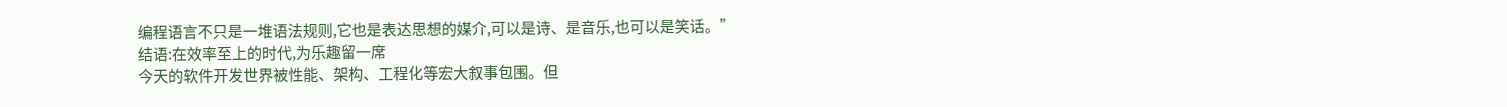编程语言不只是一堆语法规则,它也是表达思想的媒介,可以是诗、是音乐,也可以是笑话。”
结语:在效率至上的时代,为乐趣留一席
今天的软件开发世界被性能、架构、工程化等宏大叙事包围。但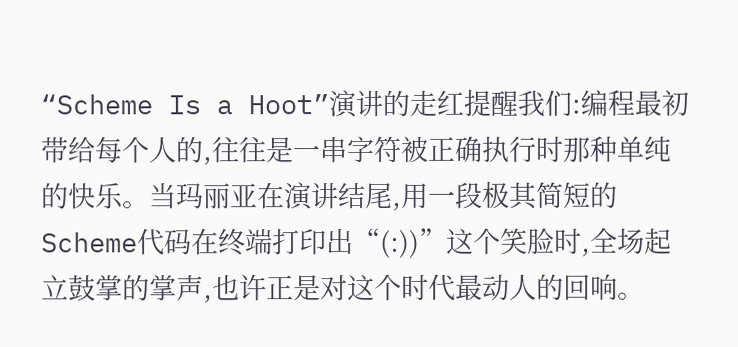“Scheme Is a Hoot”演讲的走红提醒我们:编程最初带给每个人的,往往是一串字符被正确执行时那种单纯的快乐。当玛丽亚在演讲结尾,用一段极其简短的Scheme代码在终端打印出“(:))”这个笑脸时,全场起立鼓掌的掌声,也许正是对这个时代最动人的回响。